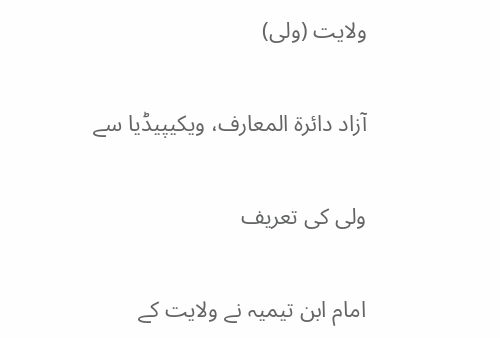ولایت (ولی)

آزاد دائرۃ المعارف، ویکیپیڈیا سے

ولی کی تعریف

امام ابن تیمیہ نے ولایت کے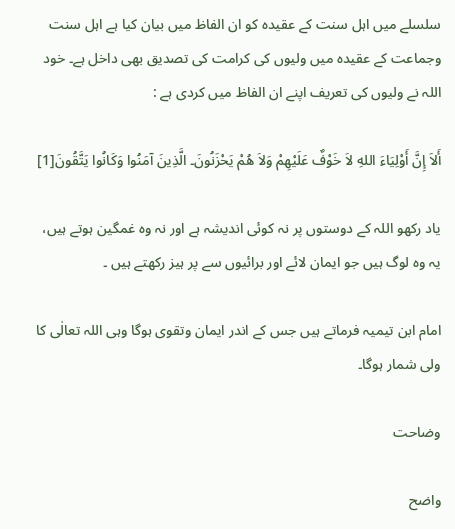سلسلے میں اہل سنت کے عقیدہ کو ان الفاظ میں بیان کیا ہے اہل سنت وجماعت کے عقیدہ میں ولیوں کی کرامت کی تصدیق بھی داخل ہے۔ خود اللہ نے ولیوں کی تعریف اپنے ان الفاظ میں کردی ہے :

أَلاَ إِنَّ أَوْلِيَاءَ اللهِ لاَ خَوْفٌ عَلَيْهِمْ وَلاَ هُمْ يَحْزَنُونَ۔ الَّذِينَ آمَنُوا وَكَانُوا يَتَّقُونَ[1]

یاد رکھو اللہ کے دوستوں پر نہ کوئی اندیشہ ہے اور نہ وہ غمگین ہوتے ہیں، یہ وہ لوگ ہیں جو ایمان لائے اور برائیوں سے پر ہیز رکھتے ہیں ۔

امام ابن تیمیہ فرماتے ہیں جس کے اندر ایمان وتقوی ہوگا وہی اللہ تعالٰی کا ولی شمار ہوگا۔

وضاحت

واضح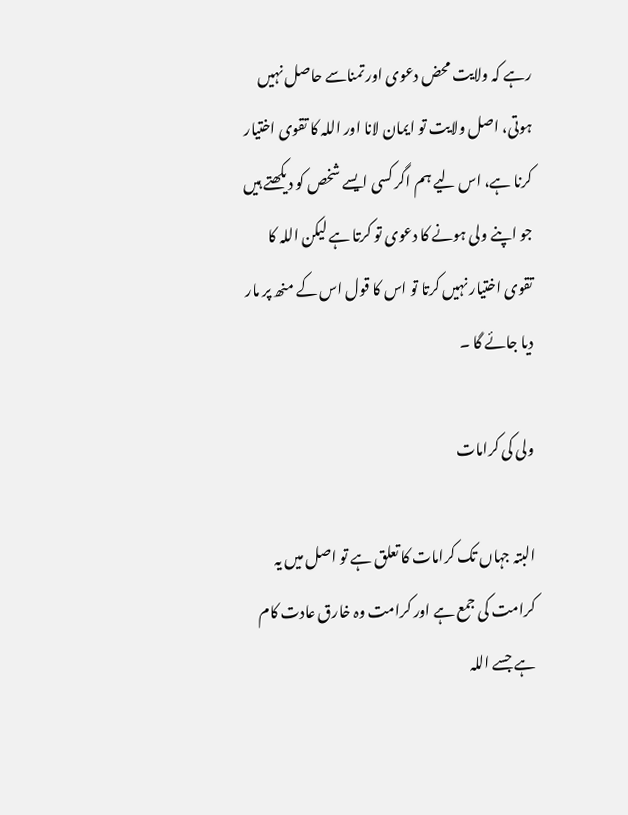رہے کہ ولایت محض دعوی اور تمناسے حاصل نہیں ہوتی، اصل ولایت تو ایمان لانا اور اللہ کا تقوی اختیار کرنا ہے، اس لیے ہم اگر کسی ایسے شخص کو دیکھتے ہیں جو اپنے ولی ہونے کا دعوی تو کرتا ہے لیکن اللہ کا تقوی اختیار نہیں کرتا تو اس کا قول اس کے منھ پر مار دیا جائے گا ۔

ولی کی کرامات

البتہ جہاں تک کرامات کا تعلق ہے تو اصل میں یہ کرامت کی جمع ہے اور کرامت وہ خارق عادت کام ہے جسے اللہ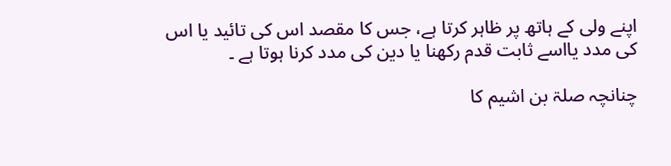اپنے ولی کے ہاتھ پر ظاہر کرتا ہے، جس کا مقصد اس کی تائید یا اس کی مدد یااسے ثابت قدم رکھنا یا دین کی مدد کرنا ہوتا ہے ۔

چنانچہ صلۃ بن اشیم کا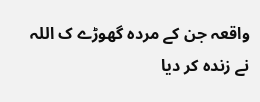واقعہ جن کے مردہ گھوڑے ک اللہ نے زندہ کر دیا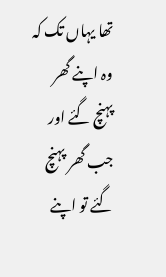تھا یہاں تک کہ وہ اپنے گھر پہنچ گئے اور جب گھر پہنچ گئے تو اپنے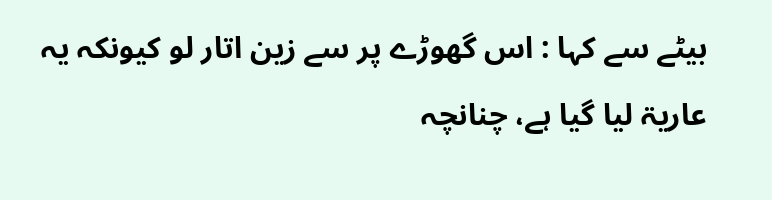بیٹے سے کہا : اس گھوڑے پر سے زین اتار لو کیونکہ یہ عاریۃ لیا گیا ہے، چنانچہ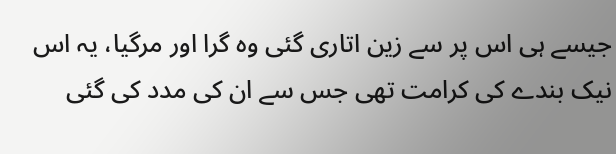جیسے ہی اس پر سے زین اتاری گئی وہ گرا اور مرگیا، یہ اس نیک بندے کی کرامت تھی جس سے ان کی مدد کی گئی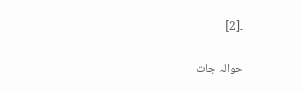۔[2]

حوالہ جات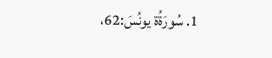1. سُورَةُۃ یونُسَ:62،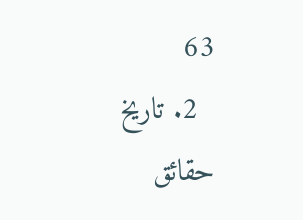63
  2. تاریخ حقائق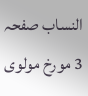النساب صفحہ 3 مورخ مولوی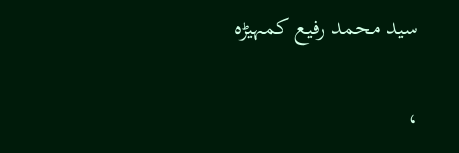سید محمد رفیع کمہیڑہ

،